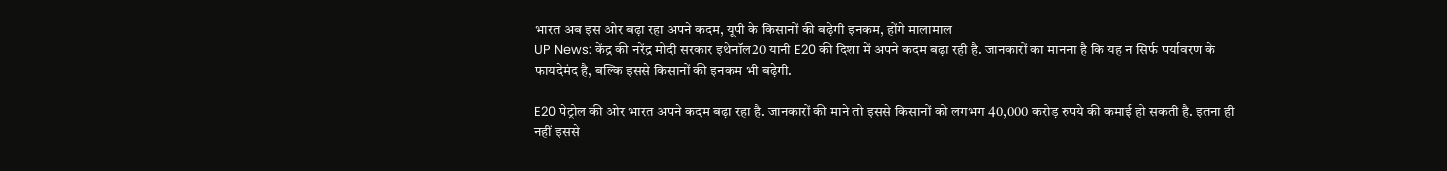भारत अब इस ओर बढ़ा रहा अपने कदम, यूपी के किसानों की बढ़ेगी इनकम, होंगे मालामाल
UP News: केंद्र की नरेंद्र मोदी सरकार इथेनॉल20 यानी E20 की दिशा में अपने कदम बढ़ा रही है. जानकारों का मानना है कि यह न सिर्फ पर्यावरण के फायदेमंद है, बल्कि इससे किसानों की इनकम भी बढ़ेगी.

E20 पेट्रोल की ओर भारत अपने कदम बढ़ा रहा है. जानकारों की माने तो इससे किसानों को लगभग 40,000 करोड़ रुपये की कमाई हो सकती है. इतना ही नहीं इससे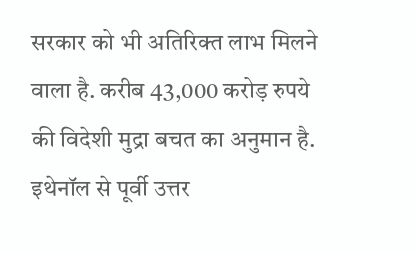सरकार को भी अतिरिक्त लाभ मिलने वाला है. करीब 43,000 करोड़ रुपये की विदेशी मुद्रा बचत का अनुमान है. इथेनॉल से पूर्वी उत्तर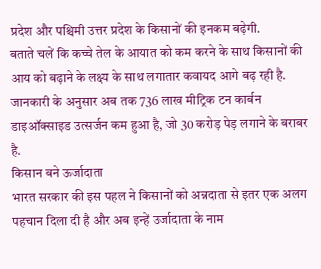प्रदेश और पश्चिमी उत्तर प्रदेश के किसानों की इनकम बढ़ेगी.
बताते चलें कि कच्चे तेल के आयात को कम करने के साथ किसानों की आय को बढ़ाने के लक्ष्य के साथ लगातार कवायद आगे बढ़ रही है. जानकारी के अनुसार अब तक 736 लाख मीट्रिक टन कार्बन डाइऑक्साइड उत्सर्जन कम हुआ है, जो 30 करोड़ पेड़ लगाने के बराबर है.
किसान बने ऊर्जादाता
भारत सरकार की इस पहल ने किसानों को अन्नदाता से इतर एक अलग पहचान दिला दी है और अब इन्हें उर्जादाता के नाम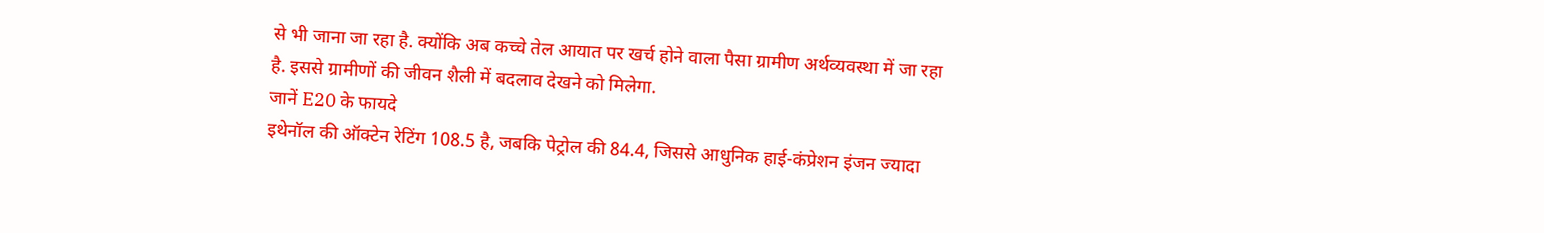से भी जाना जा रहा है. क्योंकि अब कच्चे तेल आयात पर खर्च होने वाला पैसा ग्रामीण अर्थव्यवस्था में जा रहा है. इससे ग्रामीणों की जीवन शैली में बदलाव देखने को मिलेगा.
जानें E20 के फायदे
इथेनॉल की ऑक्टेन रेटिंग 108.5 है, जबकि पेट्रोल की 84.4, जिससे आधुनिक हाई-कंप्रेशन इंजन ज्यादा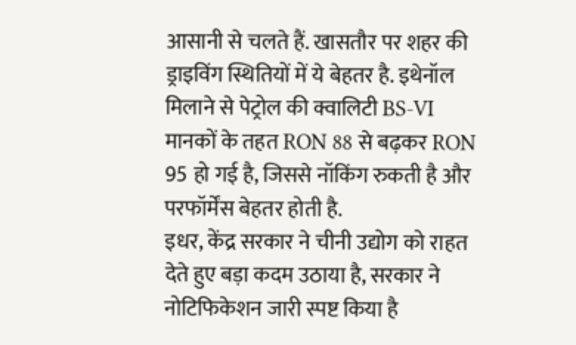आसानी से चलते हैं. खासतौर पर शहर की ड्राइविंग स्थितियों में ये बेहतर है. इथेनॉल मिलाने से पेट्रोल की क्वालिटी BS-VI मानकों के तहत RON 88 से बढ़कर RON 95 हो गई है, जिससे नॉकिंग रुकती है और परफॉर्मेंस बेहतर होती है.
इधर, केंद्र सरकार ने चीनी उद्योग को राहत देते हुए बड़ा कदम उठाया है, सरकार ने नोटिफिकेशन जारी स्पष्ट किया है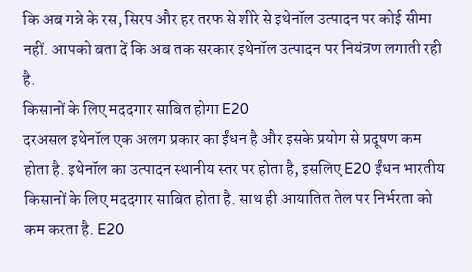कि अब गन्ने के रस, सिरप और हर तरफ से शीरे से इथेनॉल उत्पादन पर कोई सीमा नहीं. आपको बता दें कि अब तक सरकार इथेनॉल उत्पादन पर नियंत्रण लगाती रही है.
किसानों के लिए मददगार साबित होगा E20
दरअसल इथेनॉल एक अलग प्रकार का ईंधन है और इसके प्रयोग से प्रदूषण कम होता है. इथेनॉल का उत्पादन स्थानीय स्तर पर होता है, इसलिए E20 ईंधन भारतीय किसानों के लिए मददगार साबित होता है. साथ ही आयातित तेल पर निर्भरता को कम करता है. E20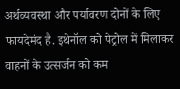अर्थव्यवस्था और पर्यावरण दोनों के लिए फायदेमंद है. इथेनॉल को पेट्रोल में मिलाकर वाहनों के उत्सर्जन को कम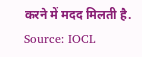करने में मदद मिलती है.
Source: IOCL